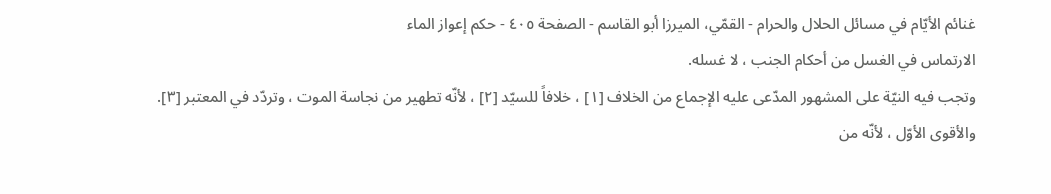غنائم الأيّام في مسائل الحلال والحرام - القمّي، الميرزا أبو القاسم - الصفحة ٤٠٥ - حكم إعواز الماء
الارتماس في الغسل من أحكام الجنب ، لا غسله.
وتجب فيه النيّة على المشهور المدّعى عليه الإجماع من الخلاف [١] ، خلافاً للسيّد [٢] ، لأنّه تطهير من نجاسة الموت ، وتردّد في المعتبر [٣].
والأقوى الأوّل ، لأنّه من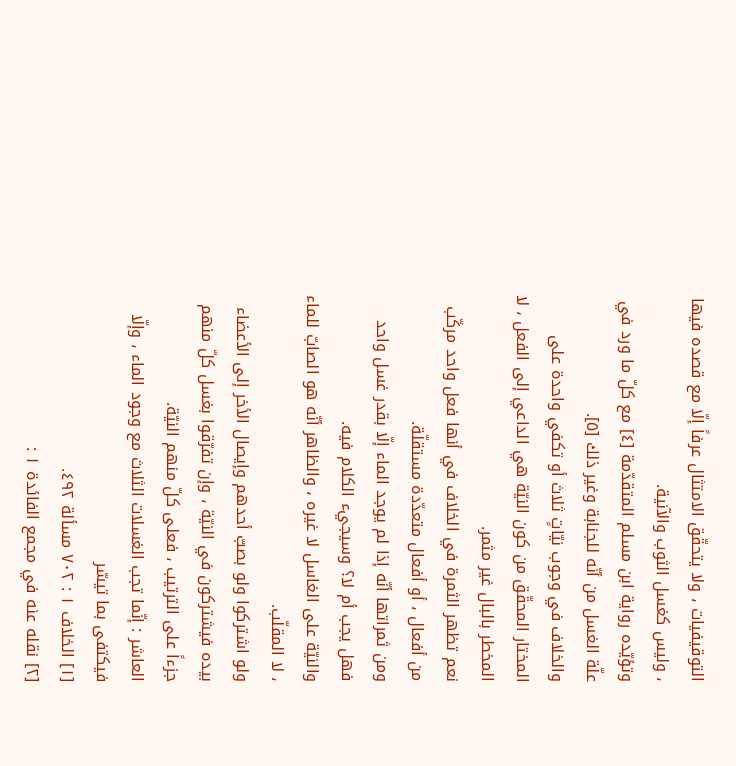التوقيفيات ، ولا يتحقّق الامتثال عرفاً إلّا مع قصده فيها ، وليس كغسل الثوب والآنية.
وتؤيّده رواية ابن مسلم المتقدّمة [٤] مع كلّ ما ورد في علّة الغسل من أنّه للجنابة وغير ذلك [٥].
والخلاف في وجوب نيّاتٍ ثلاث أو تكفي واحدة على المختار المحقّق من كون النيّة هي الداعي إلى الفعل ، لا المخطر بالبال غير مثمر.
نعم تظهر الثمرة في الخلاف في أنها فعل واحد مركّب من أفعال ، أو أفعال متعدّدة مستقلّة.
ومن ثمراتها أنّه إذا لم يوجد الماء إلّا بقدر غسل واحد فهل يجب أم لا؟ وسيجيء الكلام فيه.
والنيّة على الغاسل لا غيره ، والظاهر أنّه هو الصابّ للماء ، لا المقلّب.
ولو اشتركوا ولو بصبّ أحدهم وإيصال الأخر إلى الأعضاء بيده فيشتركون في النيّة ، وإن تفرّقوا بغسل كلّ منهم جزءاً على الترتيب ، فعلى كلّ منهم النيّة.
العاشر : إنّما تجب الغسلات الثلاث مع وجود الماء ، وإلّا فيكتفى بما تيسّر
[١] الخلاف ١ : ٧٠٢ مسألة ٤٩٢.
[٢] نقله عنه في مجمع الفائدة ١ :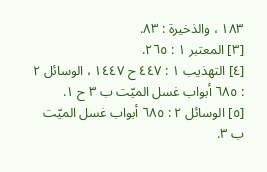١٨٣ ، والذخيرة : ٨٣.
[٣] المعتبر ١ : ٢٦٥.
[٤] التهذيب ١ : ٤٤٧ ح ١٤٤٧ ، الوسائل ٢ : ٦٨٥ أبواب غسل الميّت ب ٣ ح ١.
[٥] الوسائل ٢ : ٦٨٥ أبواب غسل الميّت ب ٣.